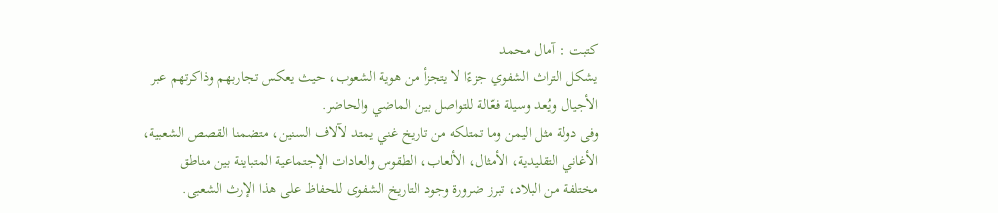كتبت : آمال محمد
يشكل التراث الشفوي جزءًا لا يتجزأ من هوية الشعوب، حيث يعكس تجاربهم وذاكرتهم عبر الأجيال ويُعد وسيلة فعّالة للتواصل بين الماضي والحاضر.
وفى دولة مثل اليمن وما تمتلكه من تاريخ غني يمتد لآلاف السنين، متضمنا القصص الشعبية، الأغاني التقليدية، الأمثال، الألعاب، الطقوس والعادات الإجتماعية المتباينة بين مناطق مختلفة من البلاد، تبرز ضرورة وجود التاريخ الشفوى للحفاظ على هذا الإرث الشعبى.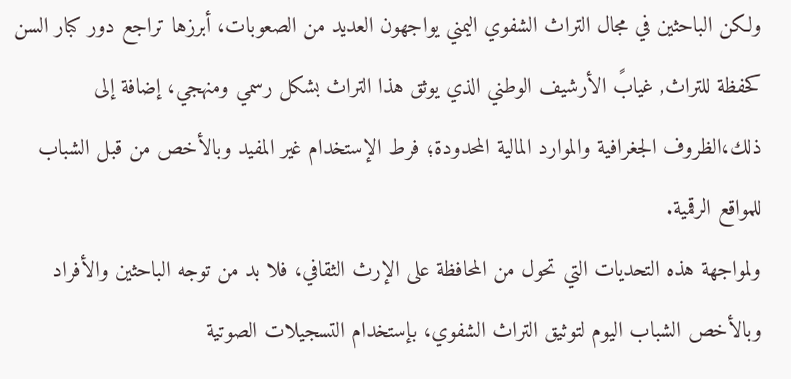ولكن الباحثين في مجال التراث الشفوي اليمني يواجهون العديد من الصعوبات، أبرزها تراجع دور كبار السن كحفظة للتراث, غيابً الأرشيف الوطني الذي يوثق هذا التراث بشكل رسمي ومنهجي، إضافة إلى ذلك،الظروف الجغرافية والموارد المالية المحدودة؛ فرط الإستخدام غير المفيد وبالأخص من قبل الشباب للمواقع الرقمية.
ولمواجهة هذه التحديات التي تحول من المحافظة على الإرث الثقافي، فلا بد من توجه الباحثين والأفراد وبالأخص الشباب اليوم لتوثيق التراث الشفوي، بإستخدام التسجيلات الصوتية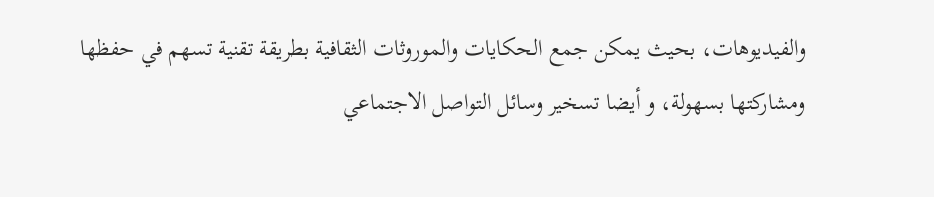والفيديوهات، بحيث يمكن جمع الحكايات والموروثات الثقافية بطريقة تقنية تسهم في حفظها ومشاركتها بسهولة، و أيضا تسخير وسائل التواصل الاجتماعي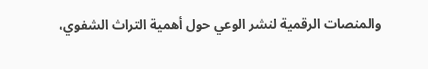والمنصات الرقمية لنشر الوعي حول أهمية التراث الشفوي،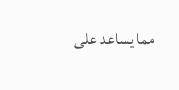مما يساعد على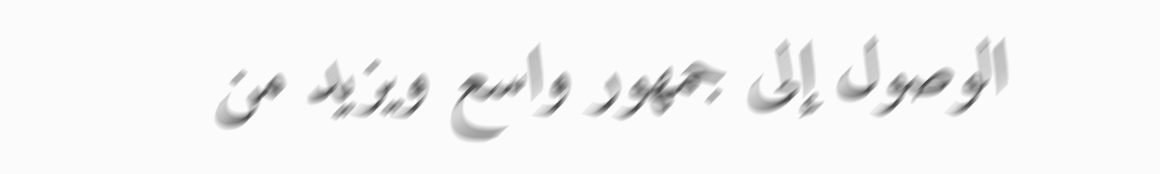الوصول إلى جمهور واسع ويزيد من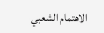الاهتمام الشعبي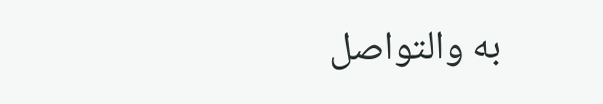به والتواصل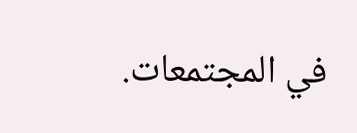في المجتمعات.